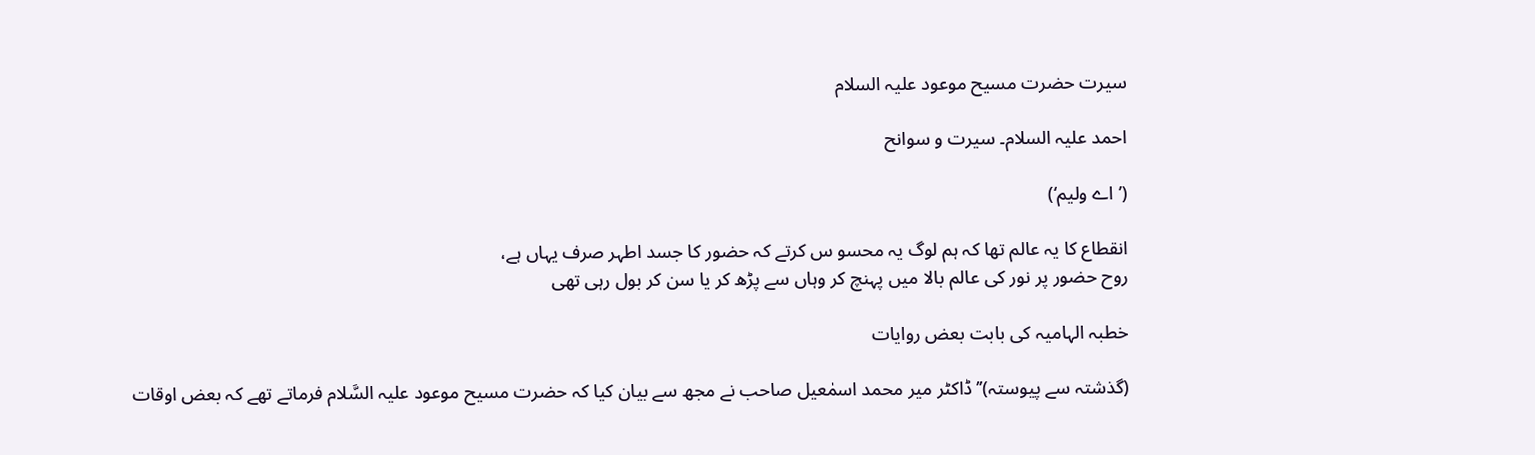سیرت حضرت مسیح موعود علیہ السلام

احمد علیہ السلام۔ سیرت و سوانح

(’اے ولیم‘)

انقطاع کا یہ عالم تھا کہ ہم لوگ یہ محسو س کرتے کہ حضور کا جسد اطہر صرف یہاں ہے،
روح حضور پر نور کی عالم بالا میں پہنچ کر وہاں سے پڑھ کر یا سن کر بول رہی تھی

خطبہ الہامیہ کی بابت بعض روایات

(گذشتہ سے پیوستہ)’’ڈاکٹر میر محمد اسمٰعیل صاحب نے مجھ سے بیان کیا کہ حضرت مسیح موعود علیہ السَّلام فرماتے تھے کہ بعض اوقات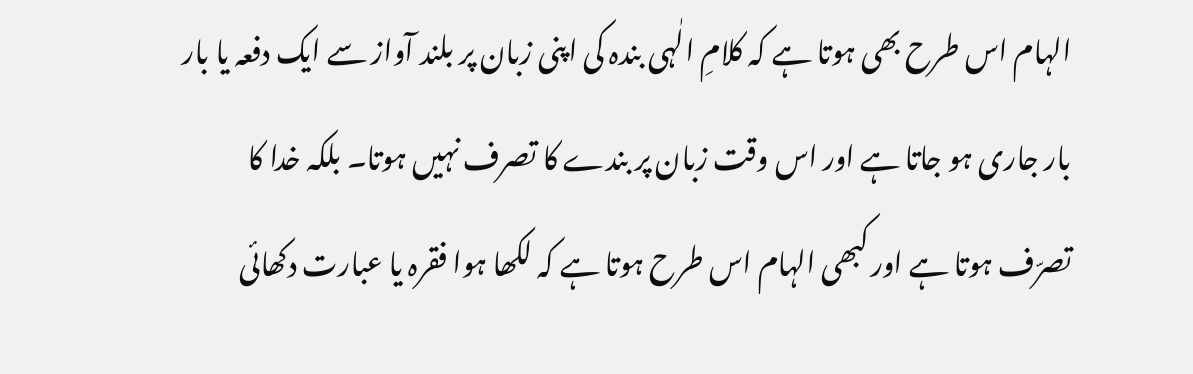الہام اس طرح بھی ہوتا ہے کہ کلامِ الٰہی بندہ کی اپنی زبان پر بلند آواز سے ایک دفعہ یا بار بار جاری ہو جاتا ہے اور اس وقت زبان پر بندے کا تصرف نہیں ہوتا۔ بلکہ خدا کا تصرّف ہوتا ہے اور کبھی الہام اس طرح ہوتا ہے کہ لکھا ہوا فقرہ یا عبارت دکھائی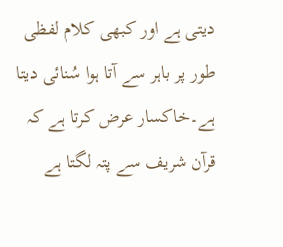دیتی ہے اور کبھی کلام لفظی طور پر باہر سے آتا ہوا سُنائی دیتا ہے۔خاکسار عرض کرتا ہے کہ قرآن شریف سے پتہ لگتا ہے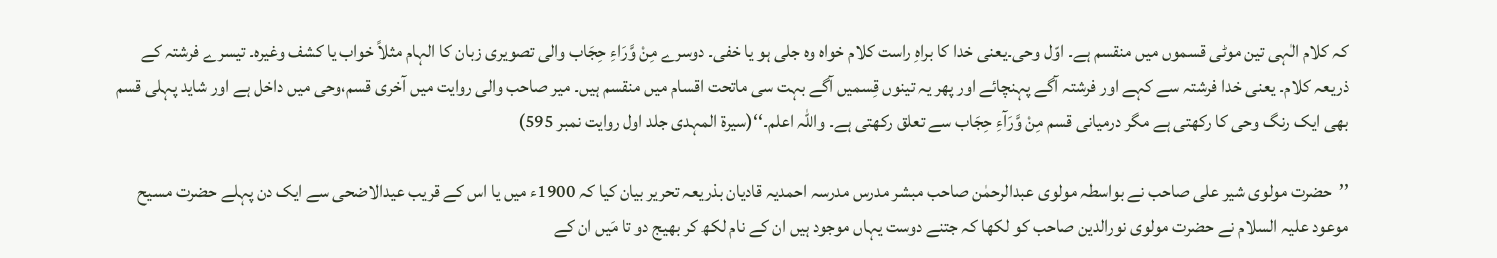کہ کلام الٰہی تین موٹی قسموں میں منقسم ہے۔ اوّل وحی۔یعنی خدا کا براہِ راست کلام خواہ وہ جلی ہو یا خفی۔ دوسرے مِنْ وَّرَاءِ حِجَاب والی تصویری زبان کا الہام مثلاً خواب یا کشف وغیرہ۔ تیسرے فرشتہ کے ذریعہ کلام۔ یعنی خدا فرشتہ سے کہے اور فرشتہ آگے پہنچائے اور پھر یہ تینوں قِسمیں آگے بہت سی ماتحت اقسام میں منقسم ہیں۔ میر صاحب والی روایت میں آخری قسم،وحی میں داخل ہے اور شاید پہلی قسم بھی ایک رنگ وحی کا رکھتی ہے مگر درمیانی قسم مِنْ وَّرَآءِ حِجَاب سے تعلق رکھتی ہے۔ واللہ اعلم۔‘‘(سیرۃ المہدی جلد اول روایت نمبر 595)

’’حضرت مولوی شیر علی صاحب نے بواسطہ مولوی عبدالرحمٰن صاحب مبشر مدرس مدرسہ احمدیہ قادیان بذریعہ تحریر بیان کیا کہ 1900ء میں یا اس کے قریب عیدالاضحی سے ایک دن پہلے حضرت مسیح موعود علیہ السلام نے حضرت مولوی نورالدین صاحب کو لکھا کہ جتنے دوست یہاں موجود ہیں ان کے نام لکھ کر بھیج دو تا مَیں ان کے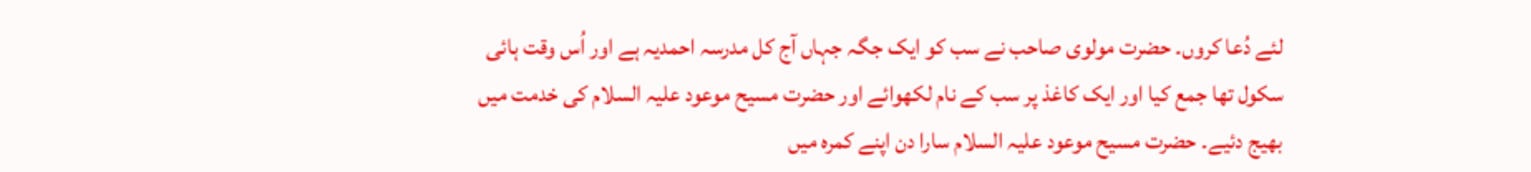لئے دُعا کروں۔ حضرت مولوی صاحب نے سب کو ایک جگہ جہاں آج کل مدرسہ احمدیہ ہے اور اُس وقت ہائی سکول تھا جمع کیا اور ایک کاغذ پر سب کے نام لکھوائے اور حضرت مسیح موعود علیہ السلام کی خدمت میں بھیج دئیے۔ حضرت مسیح موعود علیہ السلام سارا دن اپنے کمرہ میں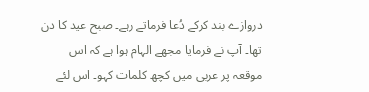دروازے بند کرکے دُعا فرماتے رہے۔ صبح عید کا دن تھا۔ آپ نے فرمایا مجھے الہام ہوا ہے کہ اس موقعہ پر عربی میں کچھ کلمات کہو۔ اس لئے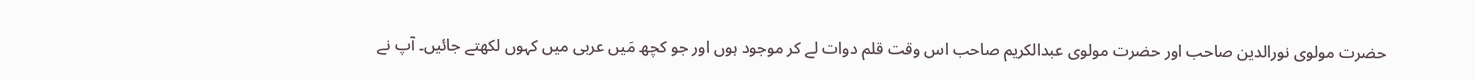حضرت مولوی نورالدین صاحب اور حضرت مولوی عبدالکریم صاحب اس وقت قلم دوات لے کر موجود ہوں اور جو کچھ مَیں عربی میں کہوں لکھتے جائیں۔ آپ نے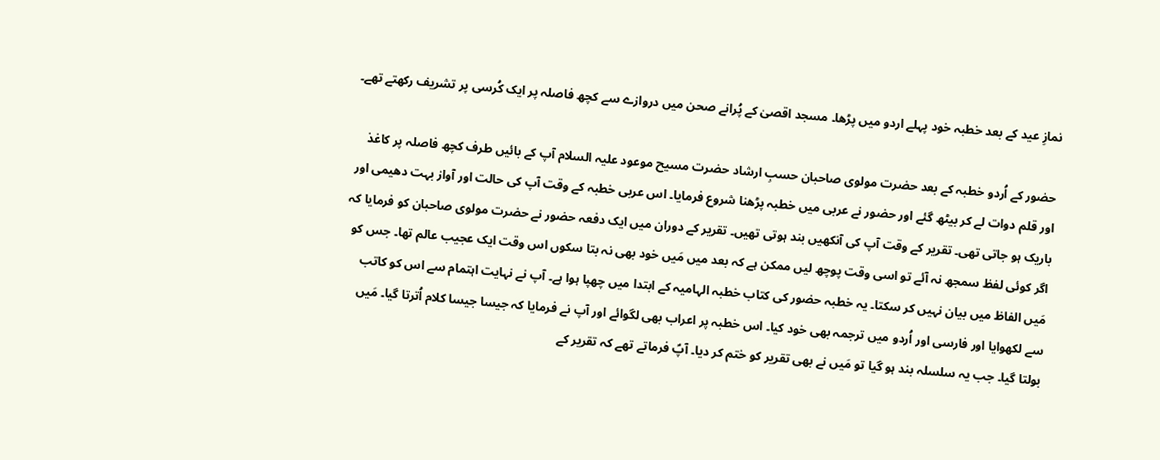نمازِ عید کے بعد خطبہ خود پہلے اردو میں پڑھا۔ مسجد اقصیٰ کے پُرانے صحن میں دروازے سے کچھ فاصلہ پر ایک کُرسی پر تشریف رکھتے تھے۔

حضور کے اُردو خطبہ کے بعد حضرت مولوی صاحبان حسبِ ارشاد حضرت مسیح موعود علیہ السلام آپ کے بائیں طرف کچھ فاصلہ پر کاغذ اور قلم دوات لے کر بیٹھ گئے اور حضور نے عربی میں خطبہ پڑھنا شروع فرمایا۔ اس عربی خطبہ کے وقت آپ کی حالت اور آواز بہت دھیمی اور باریک ہو جاتی تھی۔ تقریر کے وقت آپ کی آنکھیں بند ہوتی تھیں۔ تقریر کے دوران میں ایک دفعہ حضور نے حضرت مولوی صاحبان کو فرمایا کہ اگر کوئی لفظ سمجھ نہ آئے تو اسی وقت پوچھ لیں ممکن ہے کہ بعد میں مَیں خود بھی نہ بتا سکوں اس وقت ایک عجیب عالم تھا۔ جس کو مَیں الفاظ میں بیان نہیں کر سکتا۔ یہ خطبہ حضور کی کتاب خطبہ الہامیہ کے ابتدا میں چھپا ہوا ہے۔ آپ نے نہایت اہتمام سے اس کو کاتب سے لکھوایا اور فارسی اور اُردو میں ترجمہ بھی خود کیا۔ اس خطبہ پر اعراب بھی لگوائے اور آپ نے فرمایا کہ جیسا جیسا کلام اُترتا گیا۔ مَیں بولتا گیا۔ جب یہ سلسلہ بند ہو گیا تو مَیں نے بھی تقریر کو ختم کر دیا۔ آپؑ فرماتے تھے کہ تقریر کے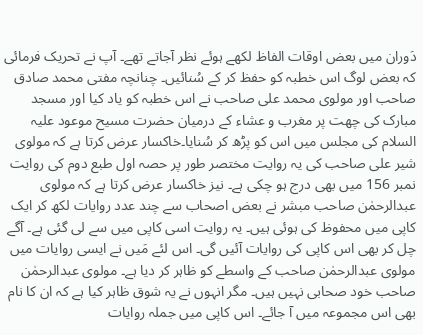دَوران میں بعض اوقات الفاظ لکھے ہوئے نظر آجاتے تھے۔ آپ نے تحریک فرمائی کہ بعض لوگ اس خطبہ کو حفظ کر کے سُنائیں۔ چنانچہ مفتی محمد صادق صاحب اور مولوی محمد علی صاحب نے اس خطبہ کو یاد کیا اور مسجد مبارک کی چھت پر مغرب و عشاء کے درمیان حضرت مسیح موعود علیہ السلام کی مجلس میں اس کو پڑھ کر سُنایا۔خاکسار عرض کرتا ہے کہ مولوی شیر علی صاحب کی یہ روایت مختصر طور پر حصہ اول طبع دوم کی روایت نمبر 156 میں بھی درج ہو چکی ہے۔ نیز خاکسار عرض کرتا ہے کہ مولوی عبدالرحمٰن صاحب مبشر نے بعض اصحاب سے چند عدد روایات لکھ کر ایک کاپی میں محفوظ کی ہوئی ہیں۔ یہ روایت اسی کاپی میں سے لی گئی ہے۔ آگے چل کر بھی اس کاپی کی روایات آئیں گی۔ اس لئے مَیں نے ایسی روایات میں مولوی عبدالرحمٰن صاحب کے واسطے کو ظاہر کر دیا ہے۔ مولوی عبدالرحمٰن صاحب خود صحابی نہیں ہیں۔ مگر انہوں نے یہ شوق ظاہر کیا ہے کہ ان کا نام بھی اس مجموعہ میں آ جائے۔ اس کاپی میں جملہ روایات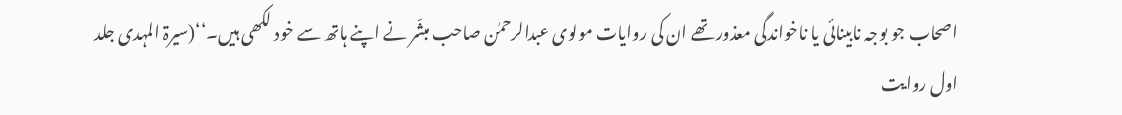اصحاب جو بوجہ نابینائی یا ناخواندگی معذور تھے ان کی روایات مولوی عبدالرحمٰن صاحب مبشّر نے اپنے ہاتھ سے خود لکھی ہیں۔‘‘(سیرۃ المہدی جلد اول روایت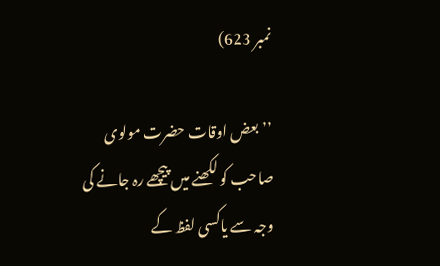نمبر 623)

’’بعض اوقات حضرت مولوی صاحب کو لکھنے میں پیچھے رہ جانے کی وجہ سے یاکسی لفظ کے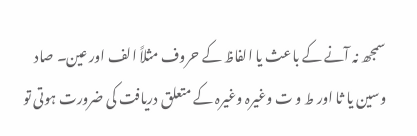سمجھ نہ آنے کے باعث یا الفاظ کے حروف مثلاً الف اور عین۔ صاد وسین یا ثا اور ط و ت وغیرہ وغیرہ کے متعلق دریافت کی ضرورت ہوتی تو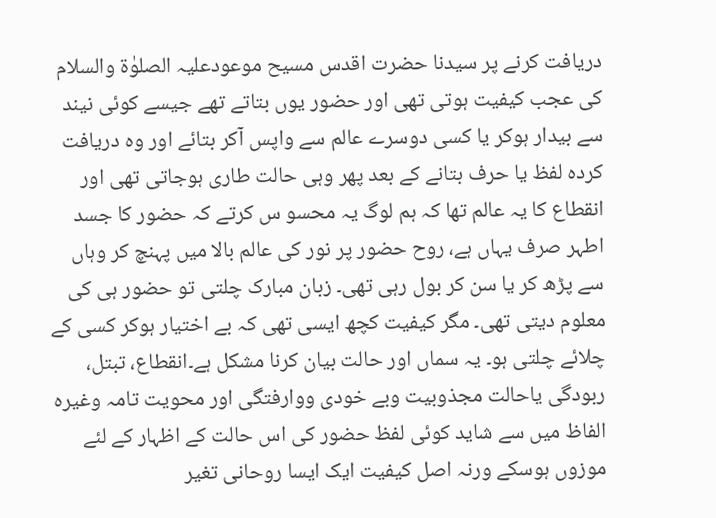دریافت کرنے پر سیدنا حضرت اقدس مسیح موعودعلیہ الصلوٰۃ والسلام کی عجب کیفیت ہوتی تھی اور حضور یوں بتاتے تھے جیسے کوئی نیند سے بیدار ہوکر یا کسی دوسرے عالم سے واپس آکر بتائے اور وہ دریافت کردہ لفظ یا حرف بتانے کے بعد پھر وہی حالت طاری ہوجاتی تھی اور انقطاع کا یہ عالم تھا کہ ہم لوگ یہ محسو س کرتے کہ حضور کا جسد اطہر صرف یہاں ہے، روح حضور پر نور کی عالم بالا میں پہنچ کر وہاں سے پڑھ کر یا سن کر بول رہی تھی۔ زبان مبارک چلتی تو حضور ہی کی معلوم دیتی تھی۔ مگر کیفیت کچھ ایسی تھی کہ بے اختیار ہوکر کسی کے چلائے چلتی ہو۔ یہ سماں اور حالت بیان کرنا مشکل ہے۔انقطاع، تبتل، ربودگی یاحالت مجذوبیت وبے خودی ووارفتگی اور محویت تامہ وغیرہ الفاظ میں سے شاید کوئی لفظ حضور کی اس حالت کے اظہار کے لئے موزوں ہوسکے ورنہ اصل کیفیت ایک ایسا روحانی تغیر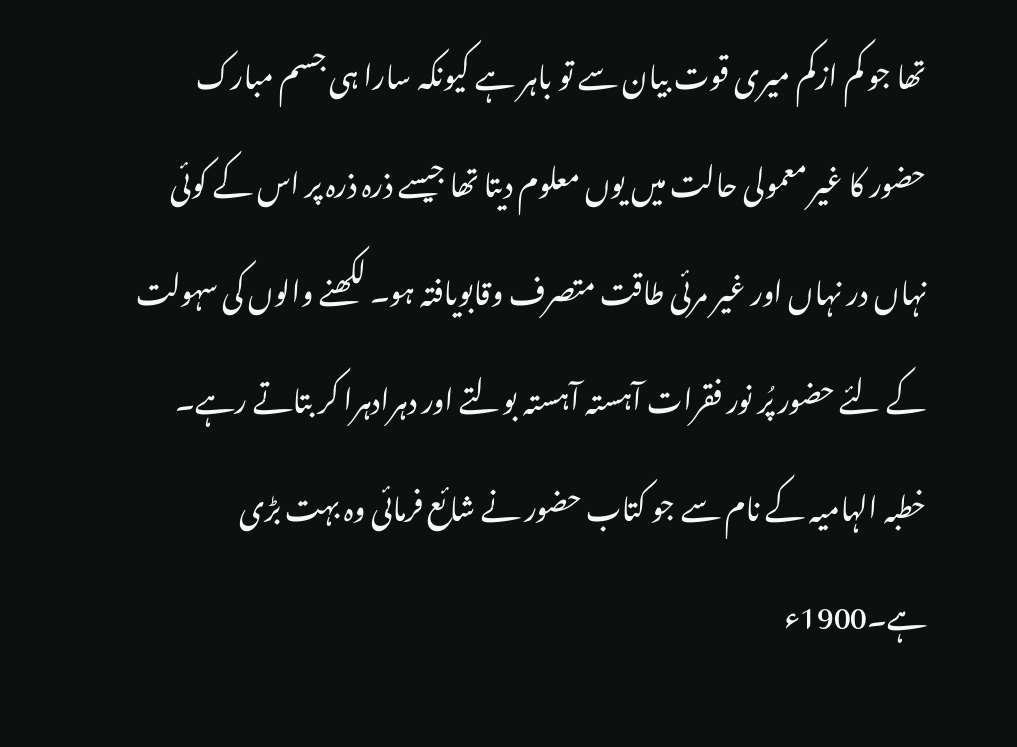تھا جو کم ازکم میری قوت بیان سے تو باہر ہے کیونکہ سارا ہی جسم مبارک حضور کا غیر معمولی حالت میں یوں معلوم دیتا تھا جیسے ذرہ ذرہ پر اس کے کوئی نہاں در نہاں اور غیر مرئی طاقت متصرف وقابویافتہ ہو۔ لکھنے والوں کی سہولت کے لئے حضور پُر نور فقرات آہستہ آہستہ بولتے اور دہرادہرا کر بتاتے رہے۔ خطبہ الہامیہ کے نام سے جو کتاب حضور نے شائع فرمائی وہ بہت بڑی ہے۔1900ء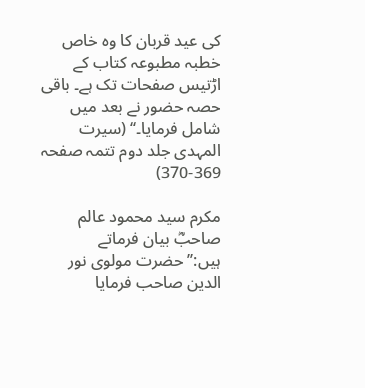کی عید قربان کا وہ خاص خطبہ مطبوعہ کتاب کے اڑتیس صفحات تک ہے۔ باقی حصہ حضور نے بعد میں شامل فرمایا۔‘‘ (سیرت المہدی جلد دوم تتمہ صفحہ 369-370)

مکرم سید محمود عالم صاحبؓ بیان فرماتے ہیں:’’حضرت مولوی نور الدین صاحب فرمایا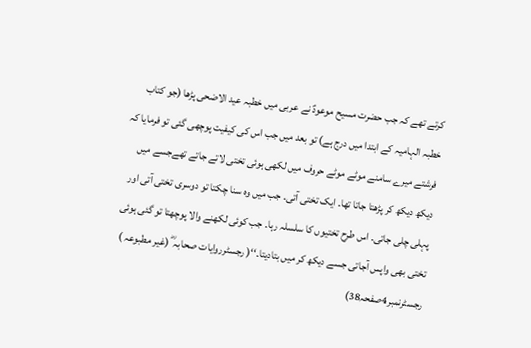کرتے تھے کہ جب حضرت مسیح موعودؑ نے عربی میں خطبہ عید الاضحی پڑھا (جو کتاب خطبہ الہامیہ کے ابتدا میں درج ہے) تو بعد میں جب اس کی کیفیت پوچھی گئی تو فرمایا کہ فرشتے میرے سامنے موٹے موٹے حروف میں لکھی ہوئی تختی لاتے جاتے تھےجسے میں دیکھ دیکھ کر پڑھتا جاتا تھا۔ ایک تختی آتی۔ جب میں وہ سنا چکتا تو دوسری تختی آتی اور پہلی چلی جاتی۔ اس طرح تختیوں کا سلسلہ رہا۔ جب کوئی لکھنے والا پوچھتا تو گئی ہوئی تختی بھی واپس آجاتی جسے دیکھ کر میں بتادیتا۔‘‘( رجسٹرروایات صحابہ ؓ (غیر مطبوعہ ) رجسٹرنمبر4صفحہ38)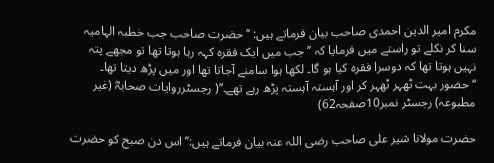مکرم امیر الدین احمدی صاحب بیان فرماتے ہیں: ’’حضرت صاحب جب خطبہ الہامیہ سنا کر نکلے تو راستے میں فرمایا کہ ’’جب میں ایک فقرہ کہہ رہا ہوتا تھا تو مجھے پتہ نہیں ہوتا تھا کہ دوسرا فقرہ کیا ہو گا۔ لکھا ہوا سامنے آجاتا تھا اور میں پڑھ دیتا تھا۔ ‘‘حضور بہت ٹھہر ٹھہر کر اور آہستہ آہستہ پڑھ رہے تھے۔‘‘( رجسٹرروایات صحابہؓ (غیر مطبوعہ) رجسٹر نمبر10صفحہ62)

حضرت مولانا شیر علی صاحب رضی اللہ عنہ بیان فرماتے ہیں:’’اس دن صبح کو حضرت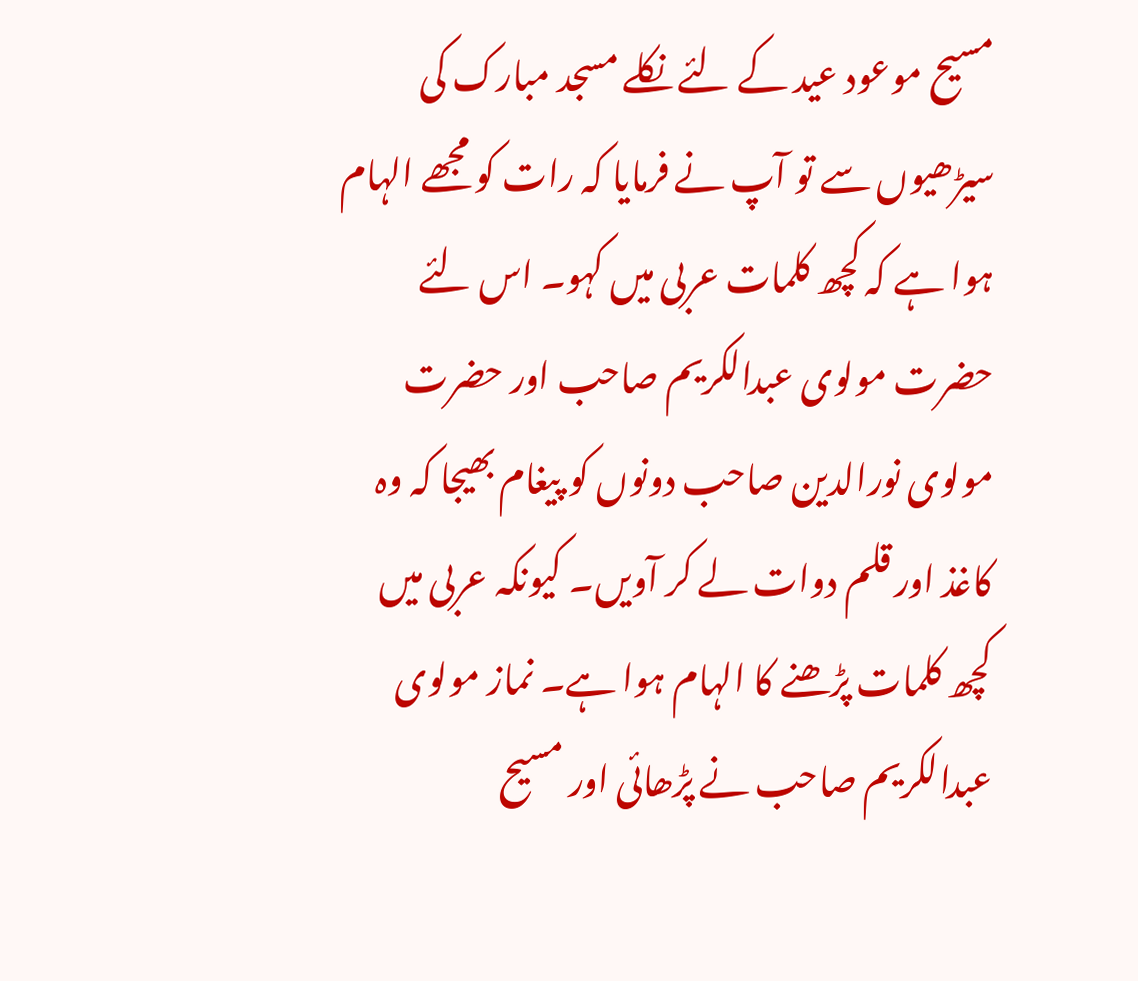مسیح موعود عید کے لئے نکلے مسجد مبارک کی سیڑھیوں سے تو آپ نے فرمایا کہ رات کو مجھے الہام ہوا ہے کہ کچھ کلمات عربی میں کہو۔ اس لئے حضرت مولوی عبدالکریم صاحب اور حضرت مولوی نورالدین صاحب دونوں کو پیغام بھیجا کہ وہ کاغذ اور قلم دوات لے کر آویں۔ کیونکہ عربی میں کچھ کلمات پڑھنے کا الہام ہوا ہے۔ نماز مولوی عبدالکریم صاحب نے پڑھائی اور مسیح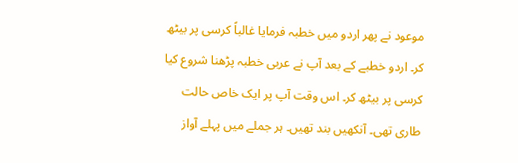موعود نے پھر اردو میں خطبہ فرمایا غالباً کرسی پر بیٹھ کر۔ اردو خطبے کے بعد آپ نے عربی خطبہ پڑھنا شروع کیا کرسی پر بیٹھ کر۔ اس وقت آپ پر ایک خاص حالت طاری تھی۔ آنکھیں بند تھیں۔ ہر جملے میں پہلے آواز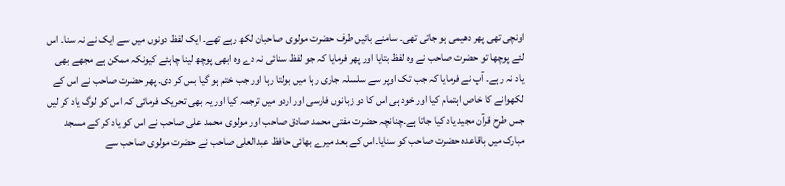اونچی تھی پھر دھیمی ہو جاتی تھی۔ سامنے بائیں طرف حضرت مولوی صاحبان لکھ رہے تھے۔ ایک لفظ دونوں میں سے ایک نے نہ سنا۔ اس لئے پوچھا تو حضرت صاحب نے وہ لفظ بتایا اور پھر فرمایا کہ جو لفظ سنائی نہ دے وہ ابھی پوچھ لینا چاہئے کیونکہ ممکن ہے مجھے بھی یاد نہ رہے۔ آپ نے فرمایا کہ جب تک اوپر سے سلسلہ جاری رہا میں بولتا رہا اور جب ختم ہو گیا بس کر دی۔ پھر حضرت صاحب نے اس کے لکھوانے کا خاص اہتمام کیا اور خود ہی اس کا دو زبانوں فارسی اور اردو میں ترجمہ کیا اور یہ بھی تحریک فرمائی کہ اس کو لوگ یاد کر لیں جس طرح قرآن مجید یاد کیا جاتا ہے۔چنانچہ حضرت مفتی محمد صادق صاحب اور مولوی محمد علی صاحب نے اس کو یاد کر کے مسجد مبارک میں باقاعدہ حضرت صاحب کو سنایا۔اس کے بعد میرے بھائی حافظ عبدالعلی صاحب نے حضرت مولوی صاحب سے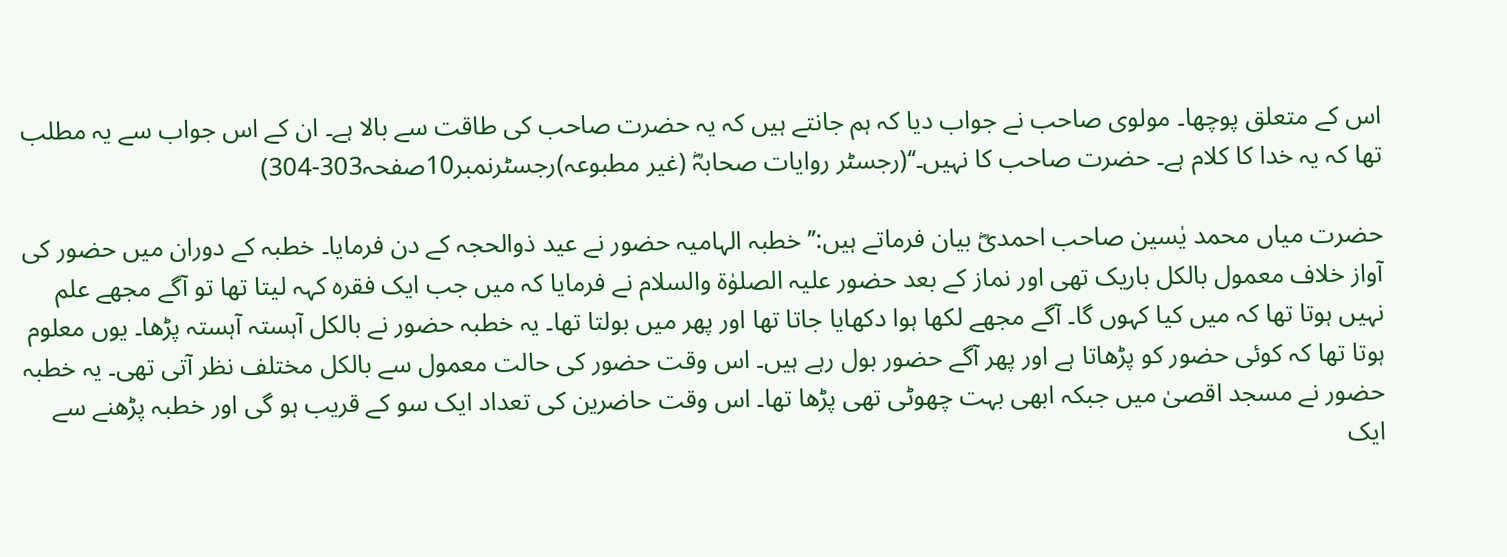اس کے متعلق پوچھا۔ مولوی صاحب نے جواب دیا کہ ہم جانتے ہیں کہ یہ حضرت صاحب کی طاقت سے بالا ہے۔ ان کے اس جواب سے یہ مطلب تھا کہ یہ خدا کا کلام ہے۔ حضرت صاحب کا نہیں۔‘‘(رجسٹر روایات صحابہؓ (غیر مطبوعہ)رجسٹرنمبر10صفحہ303-304)

حضرت میاں محمد یٰسین صاحب احمدیؓ بیان فرماتے ہیں:’’خطبہ الہامیہ حضور نے عید ذوالحجہ کے دن فرمایا۔ خطبہ کے دوران میں حضور کی آواز خلاف معمول بالکل باریک تھی اور نماز کے بعد حضور علیہ الصلوٰۃ والسلام نے فرمایا کہ میں جب ایک فقرہ کہہ لیتا تھا تو آگے مجھے علم نہیں ہوتا تھا کہ میں کیا کہوں گا۔ آگے مجھے لکھا ہوا دکھایا جاتا تھا اور پھر میں بولتا تھا۔ یہ خطبہ حضور نے بالکل آہستہ آہستہ پڑھا۔ یوں معلوم ہوتا تھا کہ کوئی حضور کو پڑھاتا ہے اور پھر آگے حضور بول رہے ہیں۔ اس وقت حضور کی حالت معمول سے بالکل مختلف نظر آتی تھی۔ یہ خطبہ حضور نے مسجد اقصیٰ میں جبکہ ابھی بہت چھوٹی تھی پڑھا تھا۔ اس وقت حاضرین کی تعداد ایک سو کے قریب ہو گی اور خطبہ پڑھنے سے ایک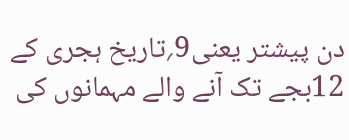دن پیشتر یعنی9؍تاریخ ہجری کے 12بجے تک آنے والے مہمانوں کی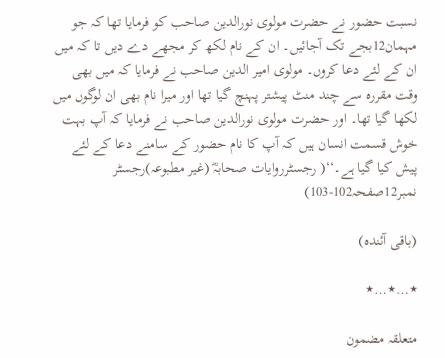نسبت حضور نے حضرت مولوی نورالدین صاحب کو فرمایا تھا کہ جو مہمان12بجے تک آجائیں۔ ان کے نام لکھ کر مجھے دے دیں تا کہ میں ان کے لئے دعا کروں۔ مولوی امیر الدین صاحب نے فرمایا کہ میں بھی وقت مقررہ سے چند منٹ پیشتر پہنچ گیا تھا اور میرا نام بھی ان لوگوں میں لکھا گیا تھا۔ اور حضرت مولوی نورالدین صاحب نے فرمایا کہ آپ بہت خوش قسمت انسان ہیں کہ آپ کا نام حضور کے سامنے دعا کے لئے پیش کیا گیا ہے۔‘‘( رجسٹرروایات صحابہؓ (غیر مطبوعہ)رجسٹر نمبر12صفحہ102-103)

(باقی آئندہ)

٭…٭…٭

متعلقہ مضمون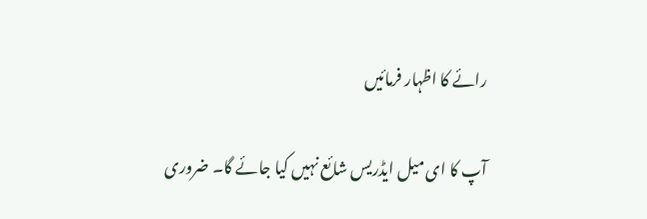رائے کا اظہار فرمائیں

آپ کا ای میل ایڈریس شائع نہیں کیا جائے گا۔ ضروری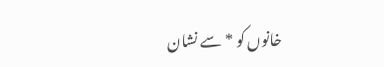خانوں کو * سے نشان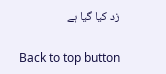زد کیا گیا ہے

Back to top button